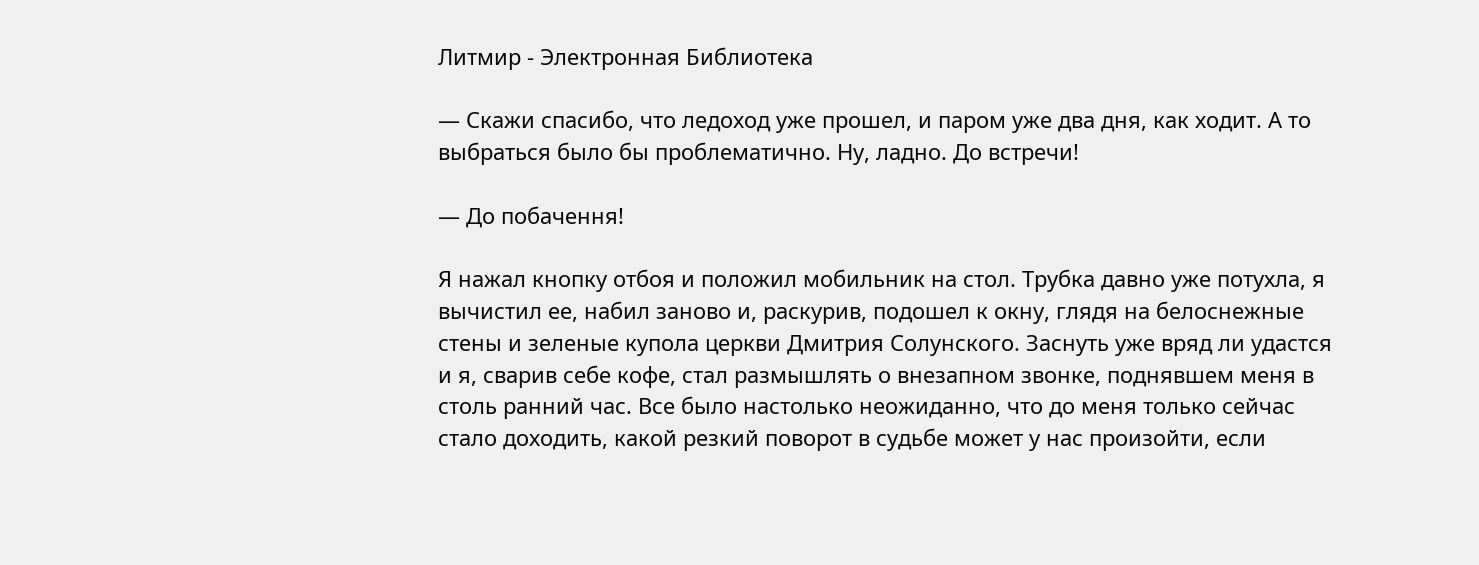Литмир - Электронная Библиотека

— Скажи спасибо, что ледоход уже прошел, и паром уже два дня, как ходит. А то выбраться было бы проблематично. Ну, ладно. До встречи!

— До побачення!

Я нажал кнопку отбоя и положил мобильник на стол. Трубка давно уже потухла, я вычистил ее, набил заново и, раскурив, подошел к окну, глядя на белоснежные стены и зеленые купола церкви Дмитрия Солунского. Заснуть уже вряд ли удастся и я, сварив себе кофе, стал размышлять о внезапном звонке, поднявшем меня в столь ранний час. Все было настолько неожиданно, что до меня только сейчас стало доходить, какой резкий поворот в судьбе может у нас произойти, если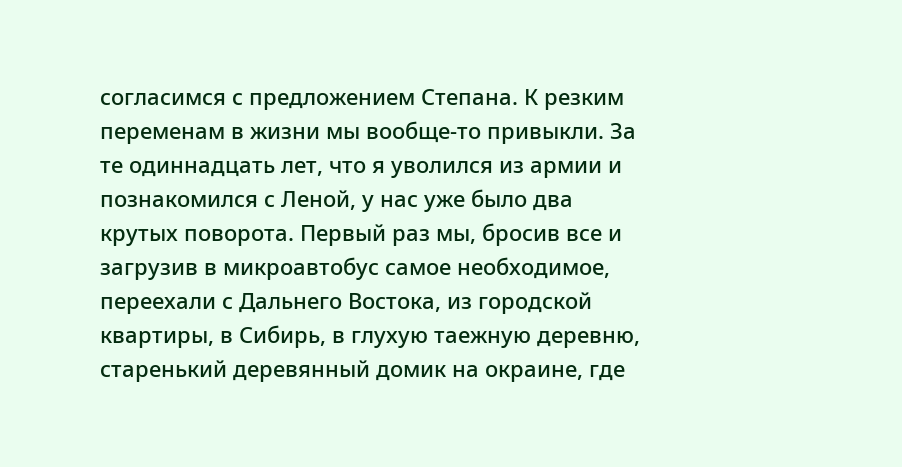согласимся с предложением Степана. К резким переменам в жизни мы вообще-то привыкли. За те одиннадцать лет, что я уволился из армии и познакомился с Леной, у нас уже было два крутых поворота. Первый раз мы, бросив все и загрузив в микроавтобус самое необходимое, переехали с Дальнего Востока, из городской квартиры, в Сибирь, в глухую таежную деревню, старенький деревянный домик на окраине, где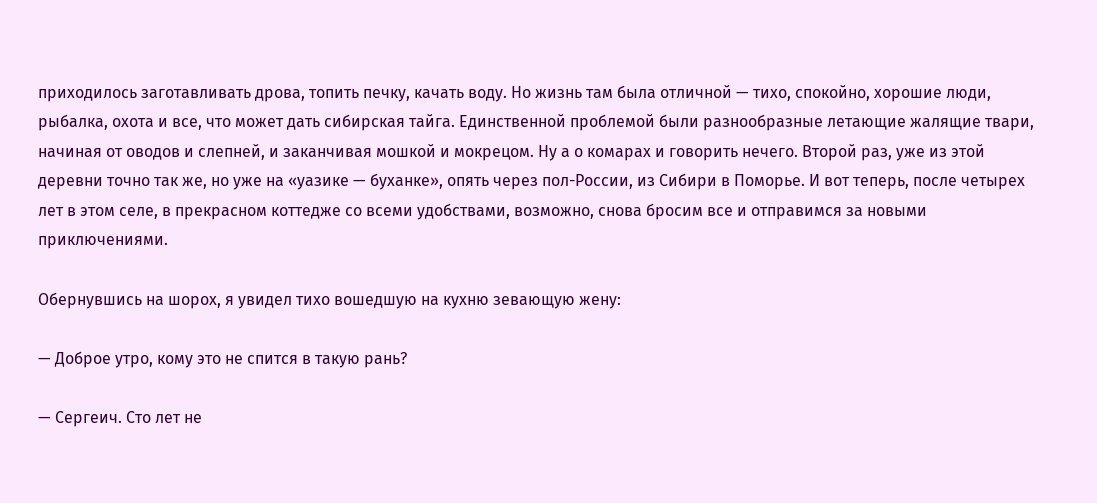приходилось заготавливать дрова, топить печку, качать воду. Но жизнь там была отличной — тихо, спокойно, хорошие люди, рыбалка, охота и все, что может дать сибирская тайга. Единственной проблемой были разнообразные летающие жалящие твари, начиная от оводов и слепней, и заканчивая мошкой и мокрецом. Ну а о комарах и говорить нечего. Второй раз, уже из этой деревни точно так же, но уже на «уазике — буханке», опять через пол-России, из Сибири в Поморье. И вот теперь, после четырех лет в этом селе, в прекрасном коттедже со всеми удобствами, возможно, снова бросим все и отправимся за новыми приключениями.

Обернувшись на шорох, я увидел тихо вошедшую на кухню зевающую жену:

— Доброе утро, кому это не спится в такую рань?

— Сергеич. Сто лет не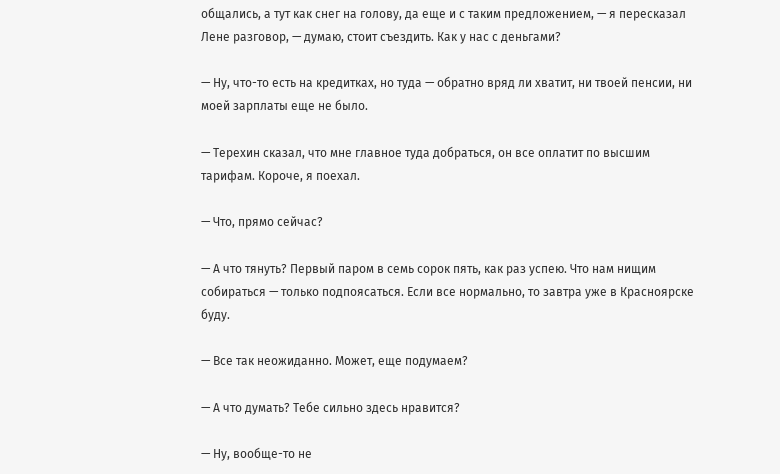общались, а тут как снег на голову, да еще и с таким предложением, — я пересказал Лене разговор, — думаю, стоит съездить. Как у нас с деньгами?

— Ну, что-то есть на кредитках, но туда — обратно вряд ли хватит, ни твоей пенсии, ни моей зарплаты еще не было.

— Терехин сказал, что мне главное туда добраться, он все оплатит по высшим тарифам. Короче, я поехал.

— Что, прямо сейчас?

— А что тянуть? Первый паром в семь сорок пять, как раз успею. Что нам нищим собираться — только подпоясаться. Если все нормально, то завтра уже в Красноярске буду.

— Все так неожиданно. Может, еще подумаем?

— А что думать? Тебе сильно здесь нравится?

— Ну, вообще-то не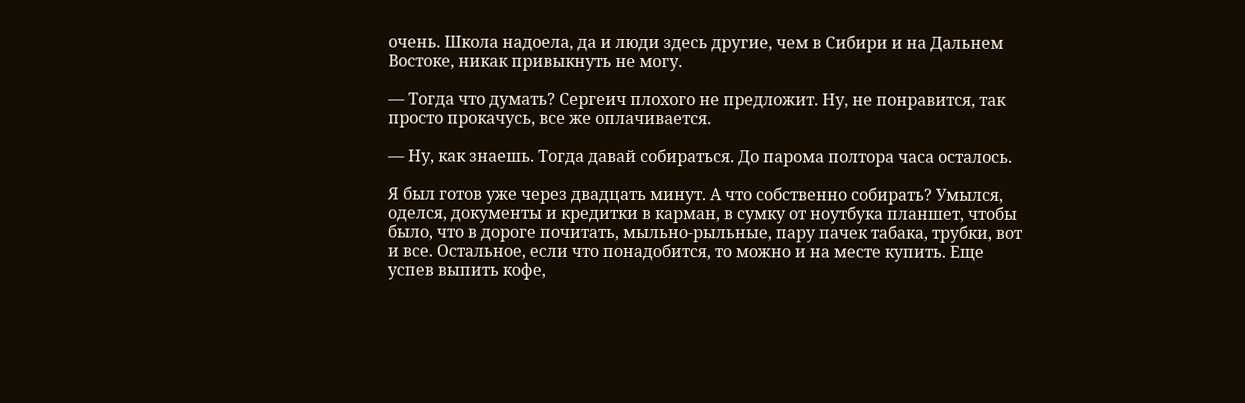очень. Школа надоела, да и люди здесь другие, чем в Сибири и на Дальнем Востоке, никак привыкнуть не могу.

— Тогда что думать? Сергеич плохого не предложит. Ну, не понравится, так просто прокачусь, все же оплачивается.

— Ну, как знаешь. Тогда давай собираться. До парома полтора часа осталось.

Я был готов уже через двадцать минут. А что собственно собирать? Умылся, оделся, документы и кредитки в карман, в сумку от ноутбука планшет, чтобы было, что в дороге почитать, мыльно-рыльные, пару пачек табака, трубки, вот и все. Остальное, если что понадобится, то можно и на месте купить. Еще успев выпить кофе,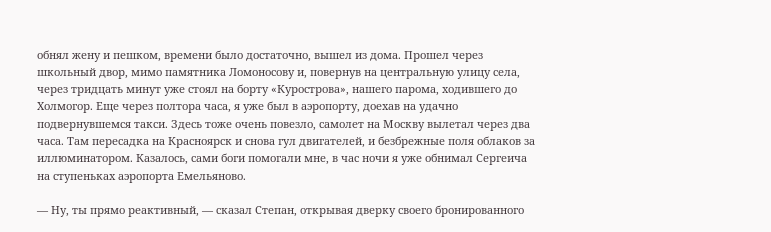обнял жену и пешком, времени было достаточно, вышел из дома. Прошел через школьный двор, мимо памятника Ломоносову и, повернув на центральную улицу села, через тридцать минут уже стоял на борту «Курострова», нашего парома, ходившего до Холмогор. Еще через полтора часа, я уже был в аэропорту, доехав на удачно подвернувшемся такси. Здесь тоже очень повезло, самолет на Москву вылетал через два часа. Там пересадка на Красноярск и снова гул двигателей, и безбрежные поля облаков за иллюминатором. Казалось, сами боги помогали мне, в час ночи я уже обнимал Сергеича на ступеньках аэропорта Емельяново.

— Ну, ты прямо реактивный, — сказал Степан, открывая дверку своего бронированного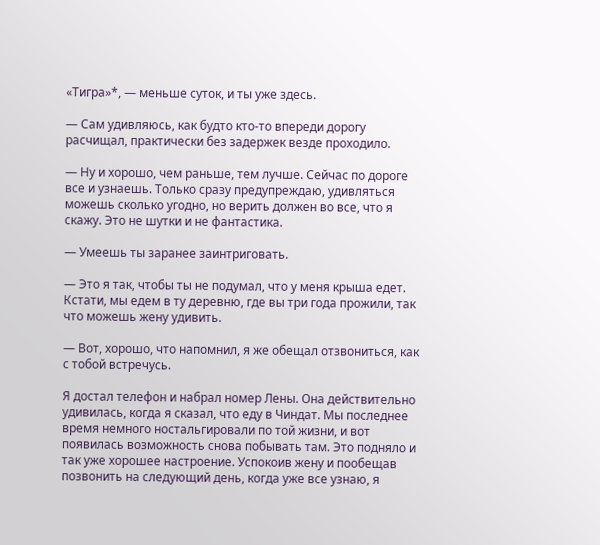«Тигра»*, — меньше суток, и ты уже здесь.

— Сам удивляюсь, как будто кто-то впереди дорогу расчищал, практически без задержек везде проходило.

— Ну и хорошо, чем раньше, тем лучше. Сейчас по дороге все и узнаешь. Только сразу предупреждаю, удивляться можешь сколько угодно, но верить должен во все, что я скажу. Это не шутки и не фантастика.

— Умеешь ты заранее заинтриговать.

— Это я так, чтобы ты не подумал, что у меня крыша едет. Кстати, мы едем в ту деревню, где вы три года прожили, так что можешь жену удивить.

— Вот, хорошо, что напомнил, я же обещал отзвониться, как с тобой встречусь.

Я достал телефон и набрал номер Лены. Она действительно удивилась, когда я сказал, что еду в Чиндат. Мы последнее время немного ностальгировали по той жизни, и вот появилась возможность снова побывать там. Это подняло и так уже хорошее настроение. Успокоив жену и пообещав позвонить на следующий день, когда уже все узнаю, я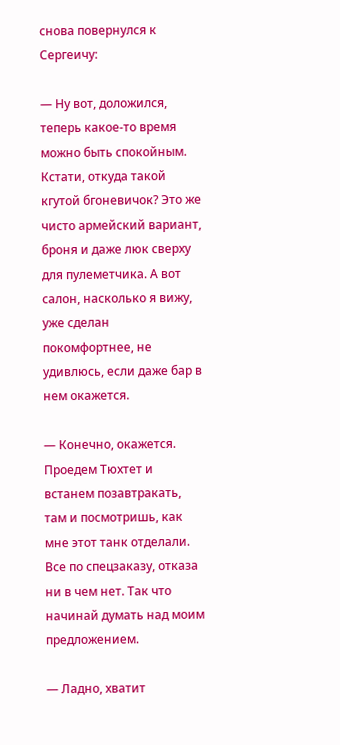снова повернулся к Сергеичу:

— Ну вот, доложился, теперь какое-то время можно быть спокойным. Кстати, откуда такой кгутой бгоневичок? Это же чисто армейский вариант, броня и даже люк сверху для пулеметчика. А вот салон, насколько я вижу, уже сделан покомфортнее, не удивлюсь, если даже бар в нем окажется.

— Конечно, окажется. Проедем Тюхтет и встанем позавтракать, там и посмотришь, как мне этот танк отделали. Все по спецзаказу, отказа ни в чем нет. Так что начинай думать над моим предложением.

— Ладно, хватит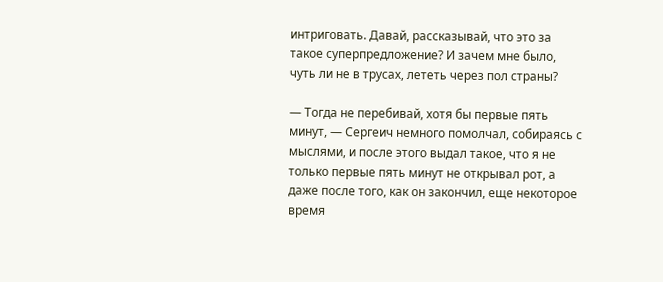интриговать. Давай, рассказывай, что это за такое суперпредложение? И зачем мне было, чуть ли не в трусах, лететь через пол страны?

— Тогда не перебивай, хотя бы первые пять минут, — Сергеич немного помолчал, собираясь с мыслями, и после этого выдал такое, что я не только первые пять минут не открывал рот, а даже после того, как он закончил, еще некоторое время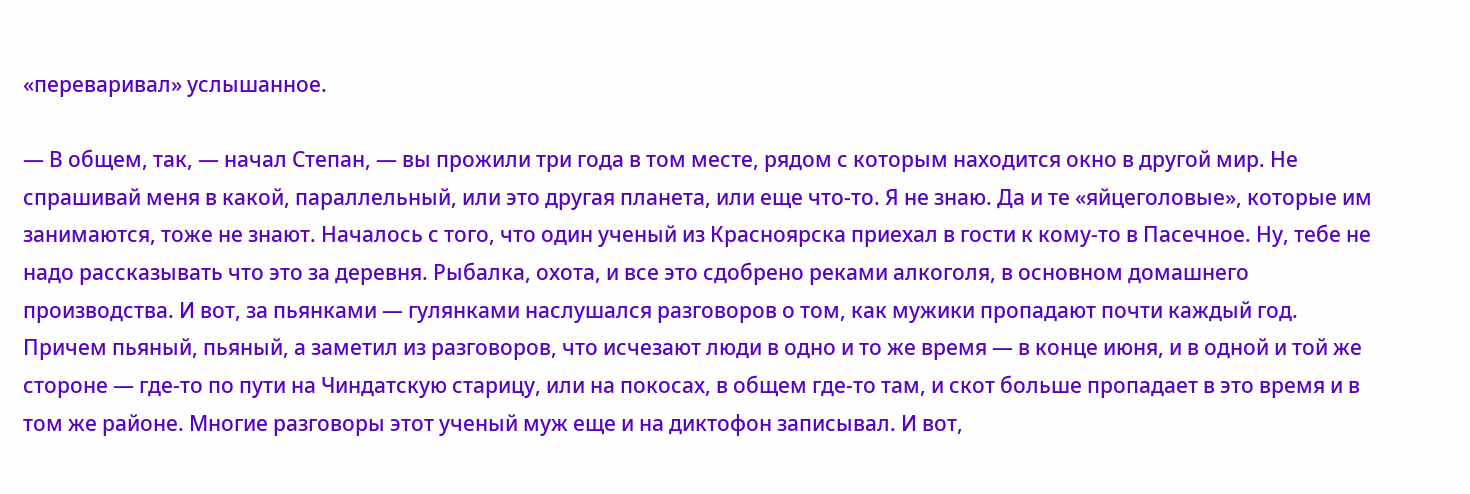«переваривал» услышанное.

— В общем, так, — начал Степан, — вы прожили три года в том месте, рядом с которым находится окно в другой мир. Не спрашивай меня в какой, параллельный, или это другая планета, или еще что-то. Я не знаю. Да и те «яйцеголовые», которые им занимаются, тоже не знают. Началось с того, что один ученый из Красноярска приехал в гости к кому-то в Пасечное. Ну, тебе не надо рассказывать что это за деревня. Рыбалка, охота, и все это сдобрено реками алкоголя, в основном домашнего производства. И вот, за пьянками — гулянками наслушался разговоров о том, как мужики пропадают почти каждый год. Причем пьяный, пьяный, а заметил из разговоров, что исчезают люди в одно и то же время — в конце июня, и в одной и той же стороне — где-то по пути на Чиндатскую старицу, или на покосах, в общем где-то там, и скот больше пропадает в это время и в том же районе. Многие разговоры этот ученый муж еще и на диктофон записывал. И вот,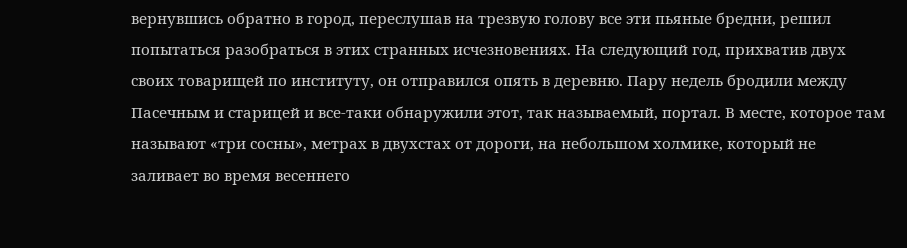вернувшись обратно в город, переслушав на трезвую голову все эти пьяные бредни, решил попытаться разобраться в этих странных исчезновениях. На следующий год, прихватив двух своих товарищей по институту, он отправился опять в деревню. Пару недель бродили между Пасечным и старицей и все-таки обнаружили этот, так называемый, портал. В месте, которое там называют «три сосны», метрах в двухстах от дороги, на небольшом холмике, который не заливает во время весеннего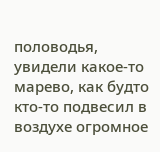половодья, увидели какое-то марево, как будто кто-то подвесил в воздухе огромное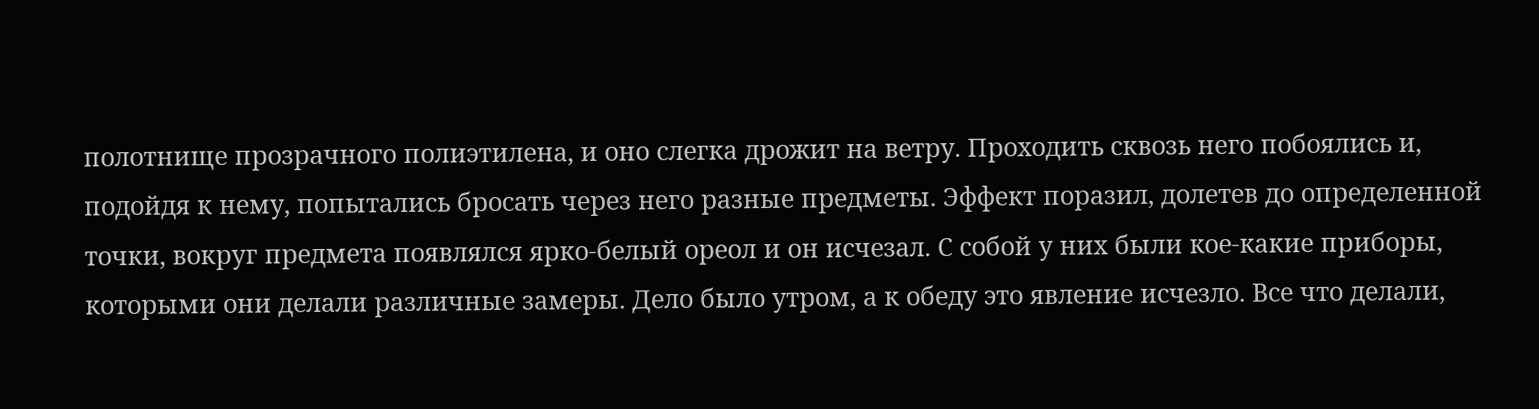полотнище прозрачного полиэтилена, и оно слегка дрожит на ветру. Проходить сквозь него побоялись и, подойдя к нему, попытались бросать через него разные предметы. Эффект поразил, долетев до определенной точки, вокруг предмета появлялся ярко-белый ореол и он исчезал. С собой у них были кое-какие приборы, которыми они делали различные замеры. Дело было утром, а к обеду это явление исчезло. Все что делали,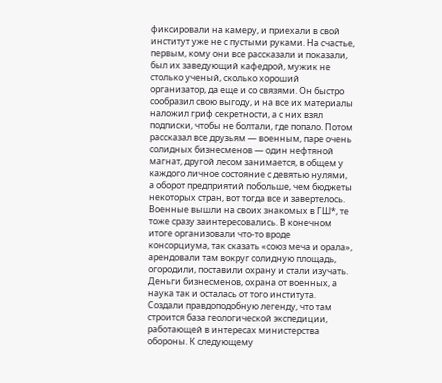фиксировали на камеру, и приехали в свой институт уже не с пустыми руками. На счастье, первым, кому они все рассказали и показали, был их заведующий кафедрой, мужик не столько ученый, сколько хороший организатор, да еще и со связями. Он быстро сообразил свою выгоду, и на все их материалы наложил гриф секретности, а с них взял подписки, чтобы не болтали, где попало. Потом рассказал все друзьям — военным, паре очень солидных бизнесменов — один нефтяной магнат, другой лесом занимается, в общем у каждого личное состояние с девятью нулями, а оборот предприятий побольше, чем бюджеты некоторых стран, вот тогда все и завертелось. Военные вышли на своих знакомых в ГШ*, те тоже сразу заинтересовались. В конечном итоге организовали что-то вроде консорциума, так сказать «союз меча и орала», арендовали там вокруг солидную площадь, огородили, поставили охрану и стали изучать. Деньги бизнесменов, охрана от военных, а наука так и осталась от того института. Создали правдоподобную легенду, что там строится база геологической экспедиции, работающей в интересах министерства обороны. К следующему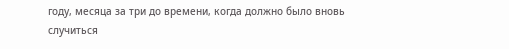году, месяца за три до времени, когда должно было вновь случиться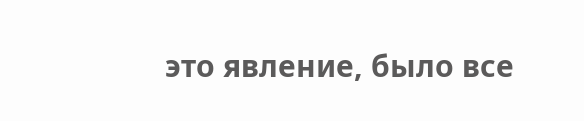это явление, было все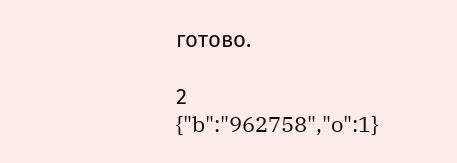готово.

2
{"b":"962758","o":1}